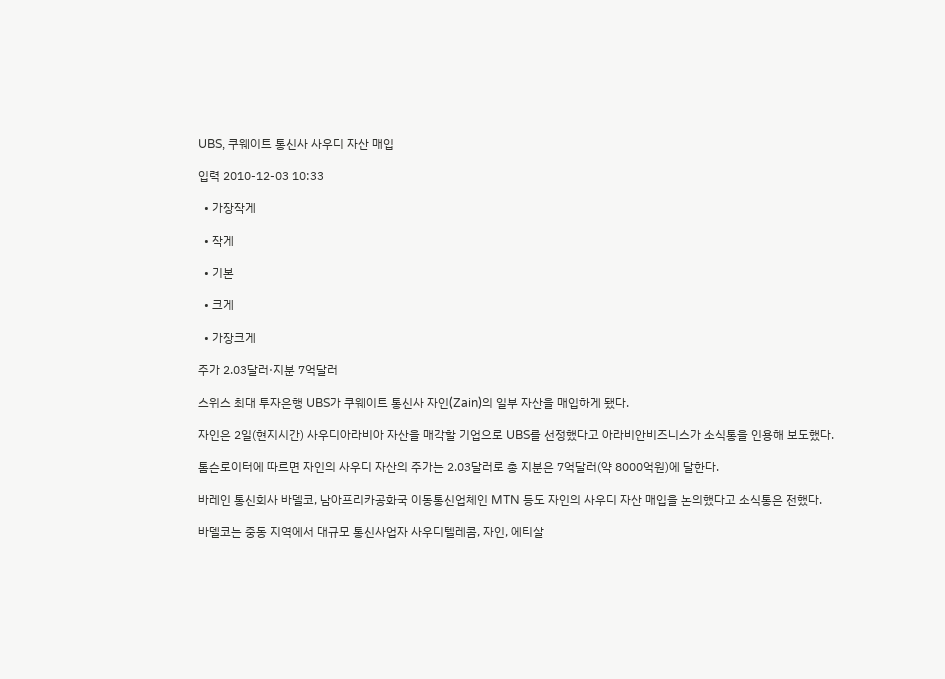UBS, 쿠웨이트 통신사 사우디 자산 매입

입력 2010-12-03 10:33

  • 가장작게

  • 작게

  • 기본

  • 크게

  • 가장크게

주가 2.03달러·지분 7억달러

스위스 최대 투자은행 UBS가 쿠웨이트 통신사 자인(Zain)의 일부 자산을 매입하게 됐다.

자인은 2일(현지시간) 사우디아라비아 자산을 매각할 기업으로 UBS를 선정했다고 아라비안비즈니스가 소식통을 인용해 보도했다.

톰슨로이터에 따르면 자인의 사우디 자산의 주가는 2.03달러로 총 지분은 7억달러(약 8000억원)에 달한다.

바레인 통신회사 바델코, 남아프리카공화국 이동통신업체인 MTN 등도 자인의 사우디 자산 매입을 논의했다고 소식통은 전했다.

바델코는 중동 지역에서 대규모 통신사업자 사우디텔레콤, 자인, 에티살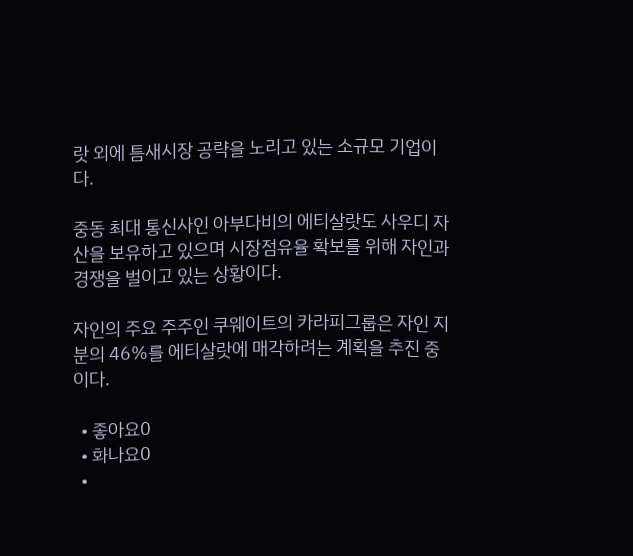랏 외에 틈새시장 공략을 노리고 있는 소규모 기업이다.

중동 최대 통신사인 아부다비의 에티살랏도 사우디 자산을 보유하고 있으며 시장점유율 확보를 위해 자인과 경쟁을 벌이고 있는 상황이다.

자인의 주요 주주인 쿠웨이트의 카라피그룹은 자인 지분의 46%를 에티살랏에 매각하려는 계획을 추진 중이다.

  • 좋아요0
  • 화나요0
  •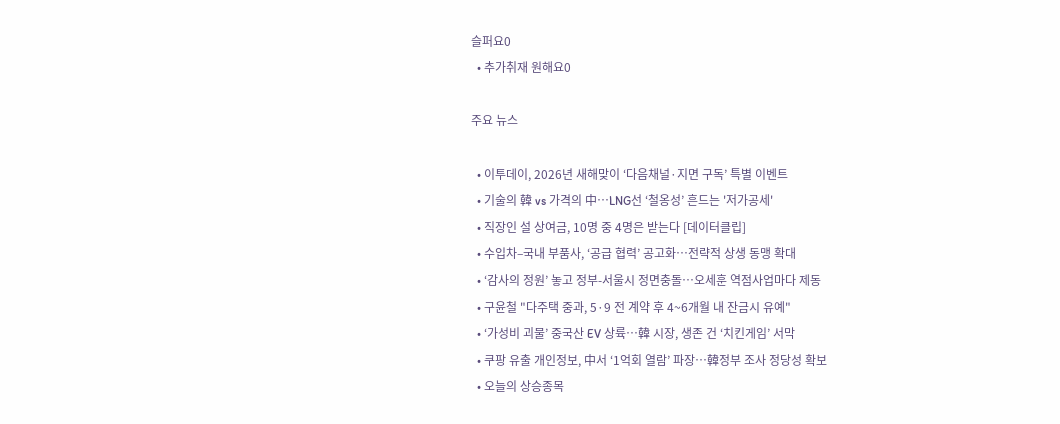슬퍼요0
  • 추가취재 원해요0

주요 뉴스

  • 이투데이, 2026년 새해맞이 ‘다음채널·지면 구독’ 특별 이벤트
  • 기술의 韓 vs 가격의 中…LNG선 ‘철옹성’ 흔드는 '저가공세'
  • 직장인 설 상여금, 10명 중 4명은 받는다 [데이터클립]
  • 수입차–국내 부품사, ‘공급 협력’ 공고화…전략적 상생 동맹 확대
  • ‘감사의 정원’ 놓고 정부-서울시 정면충돌…오세훈 역점사업마다 제동
  • 구윤철 "다주택 중과, 5·9 전 계약 후 4~6개월 내 잔금시 유예"
  • ‘가성비 괴물’ 중국산 EV 상륙…韓 시장, 생존 건 ‘치킨게임’ 서막
  • 쿠팡 유출 개인정보, 中서 ‘1억회 열람’ 파장…韓정부 조사 정당성 확보
  • 오늘의 상승종목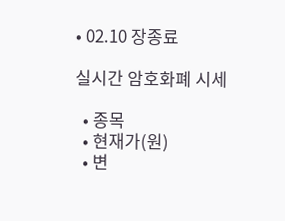• 02.10 장종료

실시간 암호화폐 시세

  • 종목
  • 현재가(원)
  • 변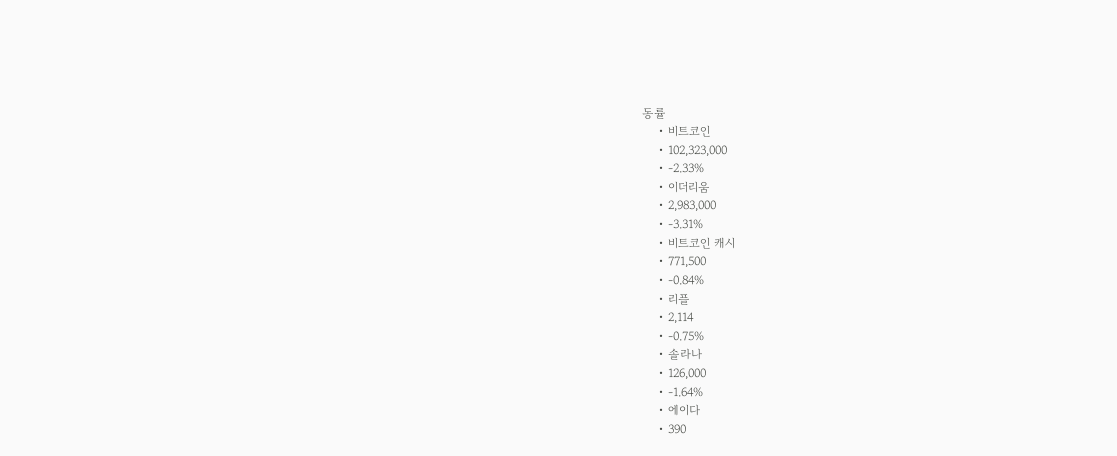동률
    • 비트코인
    • 102,323,000
    • -2.33%
    • 이더리움
    • 2,983,000
    • -3.31%
    • 비트코인 캐시
    • 771,500
    • -0.84%
    • 리플
    • 2,114
    • -0.75%
    • 솔라나
    • 126,000
    • -1.64%
    • 에이다
    • 390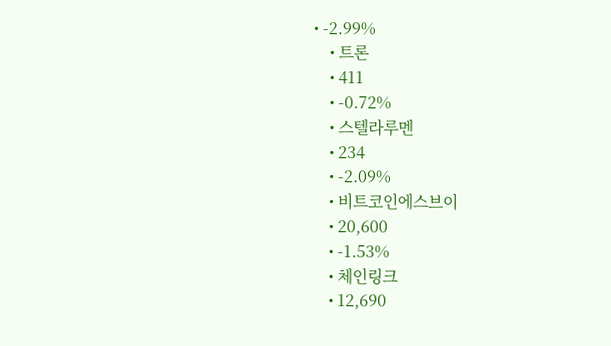• -2.99%
    • 트론
    • 411
    • -0.72%
    • 스텔라루멘
    • 234
    • -2.09%
    • 비트코인에스브이
    • 20,600
    • -1.53%
    • 체인링크
    • 12,690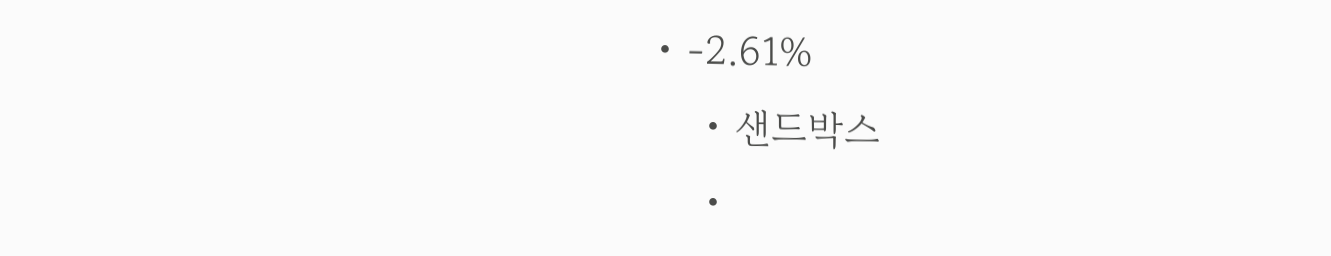• -2.61%
    • 샌드박스
    •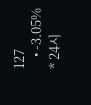127
    • -3.05%
* 24시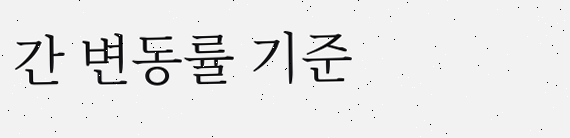간 변동률 기준